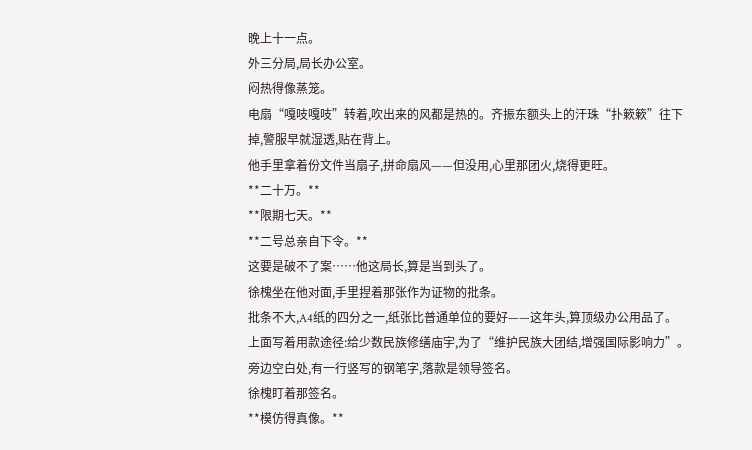晚上十一点。
外三分局,局长办公室。
闷热得像蒸笼。
电扇“嘎吱嘎吱”转着,吹出来的风都是热的。齐振东额头上的汗珠“扑簌簌”往下掉,警服早就湿透,贴在背上。
他手里拿着份文件当扇子,拼命扇风——但没用,心里那团火,烧得更旺。
**二十万。**
**限期七天。**
**二号总亲自下令。**
这要是破不了案……他这局长,算是当到头了。
徐槐坐在他对面,手里捏着那张作为证物的批条。
批条不大,A4纸的四分之一,纸张比普通单位的要好——这年头,算顶级办公用品了。
上面写着用款途径:给少数民族修缮庙宇,为了“维护民族大团结,增强国际影响力”。
旁边空白处,有一行竖写的钢笔字,落款是领导签名。
徐槐盯着那签名。
**模仿得真像。**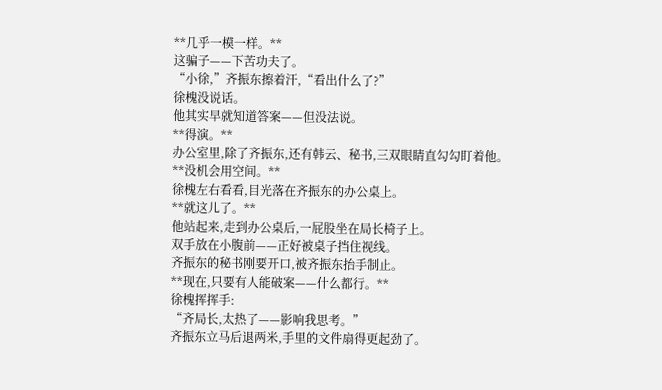**几乎一模一样。**
这骗子——下苦功夫了。
“小徐,”齐振东擦着汗,“看出什么了?”
徐槐没说话。
他其实早就知道答案——但没法说。
**得演。**
办公室里,除了齐振东,还有韩云、秘书,三双眼睛直勾勾盯着他。
**没机会用空间。**
徐槐左右看看,目光落在齐振东的办公桌上。
**就这儿了。**
他站起来,走到办公桌后,一屁股坐在局长椅子上。
双手放在小腹前——正好被桌子挡住视线。
齐振东的秘书刚要开口,被齐振东抬手制止。
**现在,只要有人能破案——什么都行。**
徐槐挥挥手:
“齐局长,太热了——影响我思考。”
齐振东立马后退两米,手里的文件扇得更起劲了。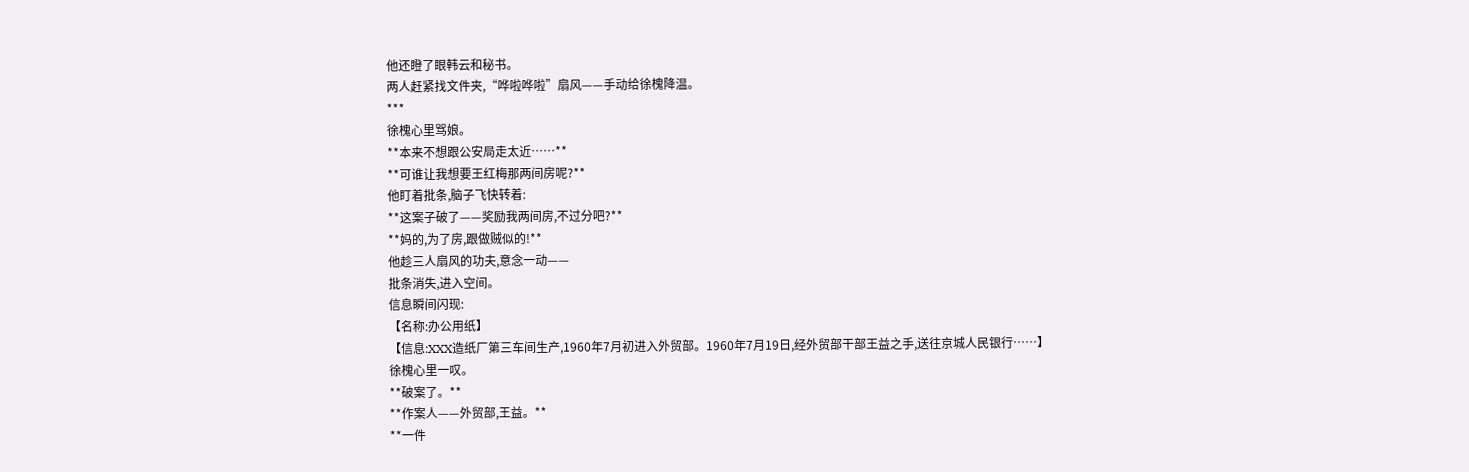他还瞪了眼韩云和秘书。
两人赶紧找文件夹,“哗啦哗啦”扇风——手动给徐槐降温。
***
徐槐心里骂娘。
**本来不想跟公安局走太近……**
**可谁让我想要王红梅那两间房呢?**
他盯着批条,脑子飞快转着:
**这案子破了——奖励我两间房,不过分吧?**
**妈的,为了房,跟做贼似的!**
他趁三人扇风的功夫,意念一动——
批条消失,进入空间。
信息瞬间闪现:
【名称:办公用纸】
【信息:XXX造纸厂第三车间生产,1960年7月初进入外贸部。1960年7月19日,经外贸部干部王益之手,送往京城人民银行……】
徐槐心里一叹。
**破案了。**
**作案人——外贸部,王益。**
**一件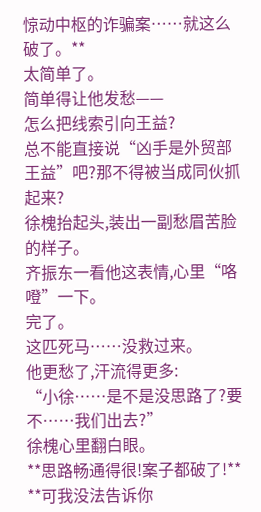惊动中枢的诈骗案……就这么破了。**
太简单了。
简单得让他发愁——
怎么把线索引向王益?
总不能直接说“凶手是外贸部王益”吧?那不得被当成同伙抓起来?
徐槐抬起头,装出一副愁眉苦脸的样子。
齐振东一看他这表情,心里“咯噔”一下。
完了。
这匹死马……没救过来。
他更愁了,汗流得更多:
“小徐……是不是没思路了?要不……我们出去?”
徐槐心里翻白眼。
**思路畅通得很!案子都破了!**
**可我没法告诉你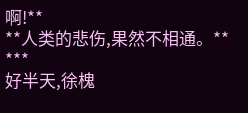啊!**
**人类的悲伤,果然不相通。**
***
好半天,徐槐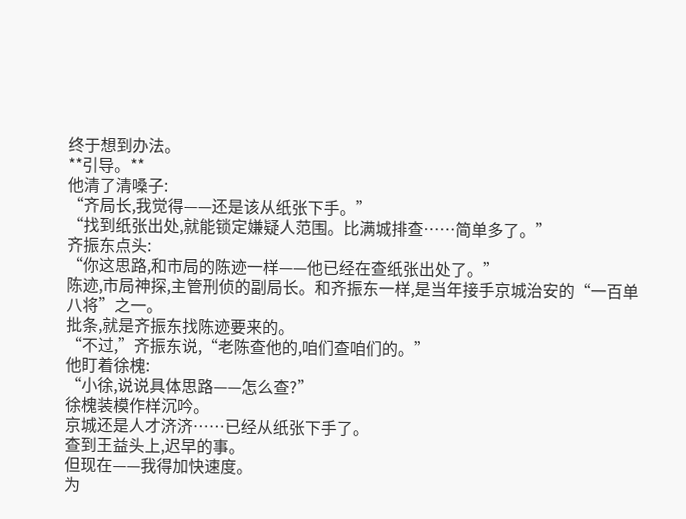终于想到办法。
**引导。**
他清了清嗓子:
“齐局长,我觉得——还是该从纸张下手。”
“找到纸张出处,就能锁定嫌疑人范围。比满城排查……简单多了。”
齐振东点头:
“你这思路,和市局的陈迹一样——他已经在查纸张出处了。”
陈迹,市局神探,主管刑侦的副局长。和齐振东一样,是当年接手京城治安的“一百单八将”之一。
批条,就是齐振东找陈迹要来的。
“不过,”齐振东说,“老陈查他的,咱们查咱们的。”
他盯着徐槐:
“小徐,说说具体思路——怎么查?”
徐槐装模作样沉吟。
京城还是人才济济……已经从纸张下手了。
查到王益头上,迟早的事。
但现在——我得加快速度。
为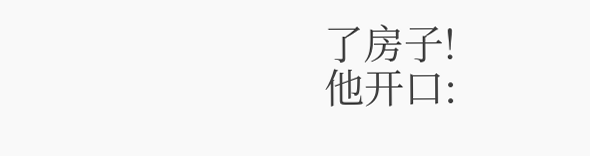了房子!
他开口: